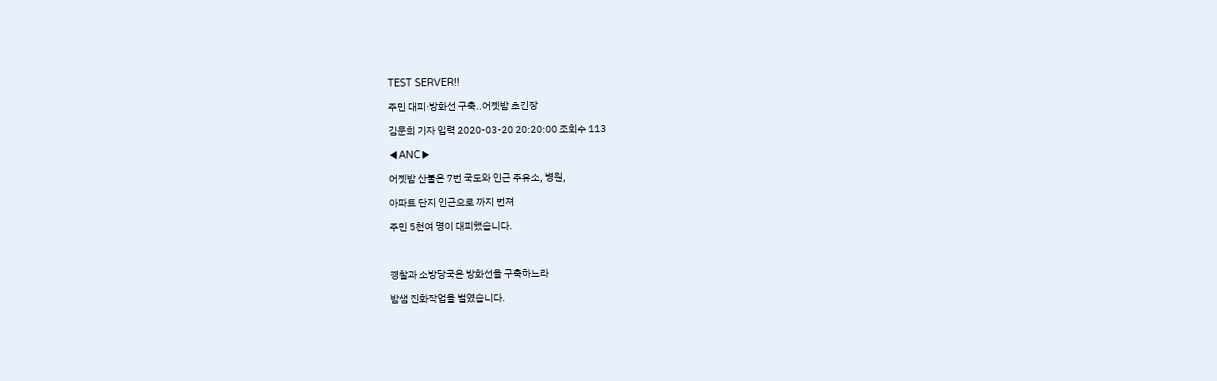TEST SERVER!!

주민 대피·방화선 구축..어젯밤 초긴장

김문희 기자 입력 2020-03-20 20:20:00 조회수 113

◀ANC▶

어젯밤 산불은 7번 국도와 인근 주유소, 병원,

아파트 단지 인근으로 까지 번져

주민 5천여 명이 대피했습니다.



경찰과 소방당국은 방화선을 구축하느라

밤샘 진화작업을 벌였습니다.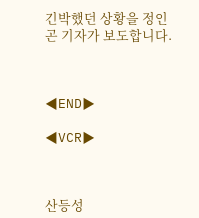긴박했던 상황을 정인곤 기자가 보도합니다.



◀END▶

◀VCR▶



산등성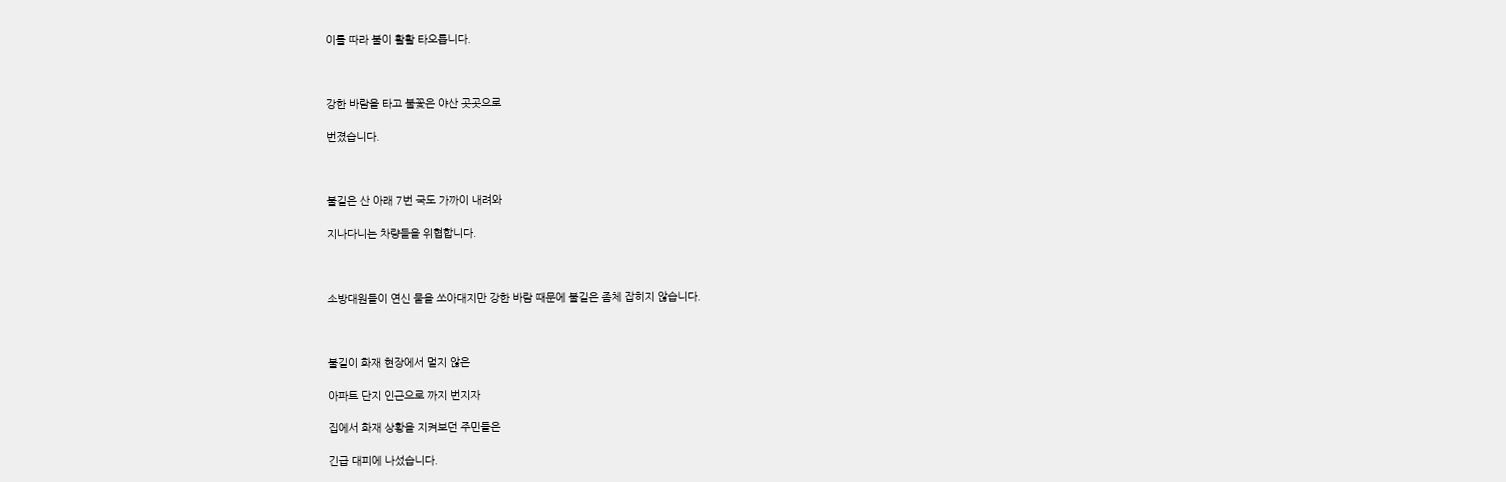이를 따라 불이 활활 타오릅니다.



강한 바람을 타고 불꽃은 야산 곳곳으로

번졌습니다.



불길은 산 아래 7번 국도 가까이 내려와

지나다니는 차량들을 위협합니다.



소방대원들이 연신 물을 쏘아대지만 강한 바람 때문에 불길은 좀체 잡히지 않습니다.



불길이 화재 현장에서 멀지 않은

아파트 단지 인근으로 까지 번지자

집에서 화재 상황을 지켜보던 주민들은

긴급 대피에 나섰습니다.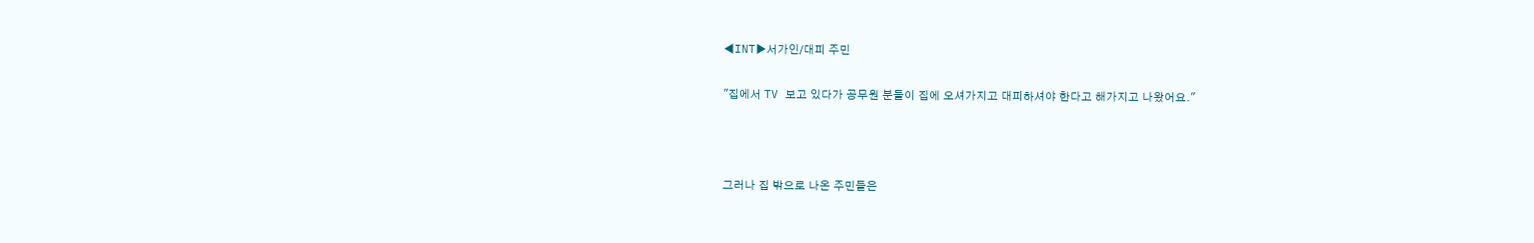◀INT▶서가인/대피 주민

"집에서 TV 보고 있다가 공무원 분들이 집에 오셔가지고 대피하셔야 한다고 해가지고 나왔어요."



그러나 집 밖으로 나온 주민들은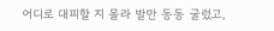어디로 대피할 지 몰라 발만 동동 굴렀고,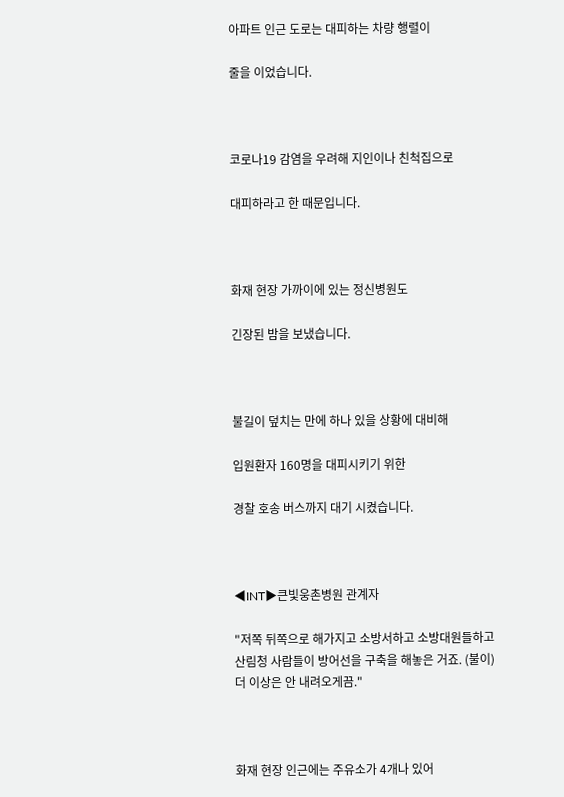아파트 인근 도로는 대피하는 차량 행렬이

줄을 이었습니다.



코로나19 감염을 우려해 지인이나 친척집으로

대피하라고 한 때문입니다.



화재 현장 가까이에 있는 정신병원도

긴장된 밤을 보냈습니다.



불길이 덮치는 만에 하나 있을 상황에 대비해

입원환자 160명을 대피시키기 위한

경찰 호송 버스까지 대기 시켰습니다.



◀INT▶큰빛웅촌병원 관계자

"저쪽 뒤쪽으로 해가지고 소방서하고 소방대원들하고 산림청 사람들이 방어선을 구축을 해놓은 거죠. (불이) 더 이상은 안 내려오게끔."



화재 현장 인근에는 주유소가 4개나 있어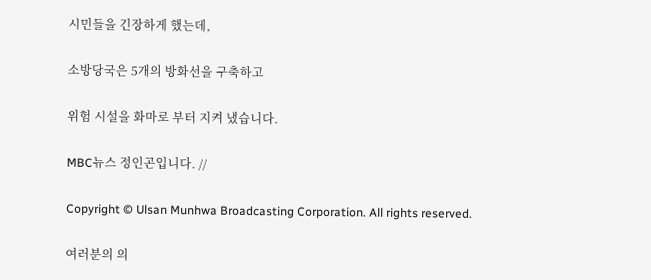시민들을 긴장하게 했는데,

소방당국은 5개의 방화선을 구축하고

위험 시설을 화마로 부터 지켜 냈습니다.

MBC뉴스 정인곤입니다. //

Copyright © Ulsan Munhwa Broadcasting Corporation. All rights reserved.

여러분의 의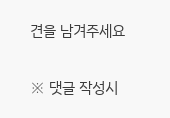견을 남겨주세요

※ 댓글 작성시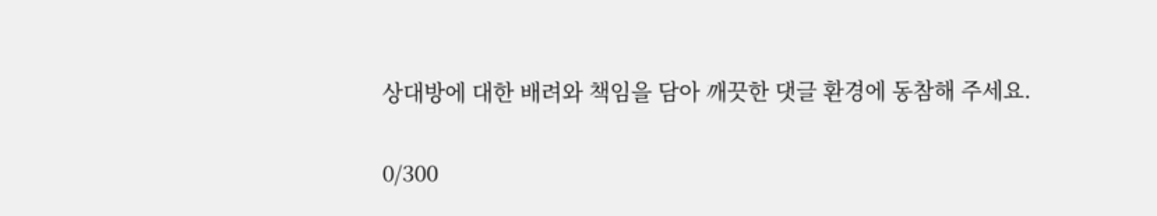상대방에 대한 배려와 책임을 담아 깨끗한 댓글 환경에 동참해 주세요.

0/300